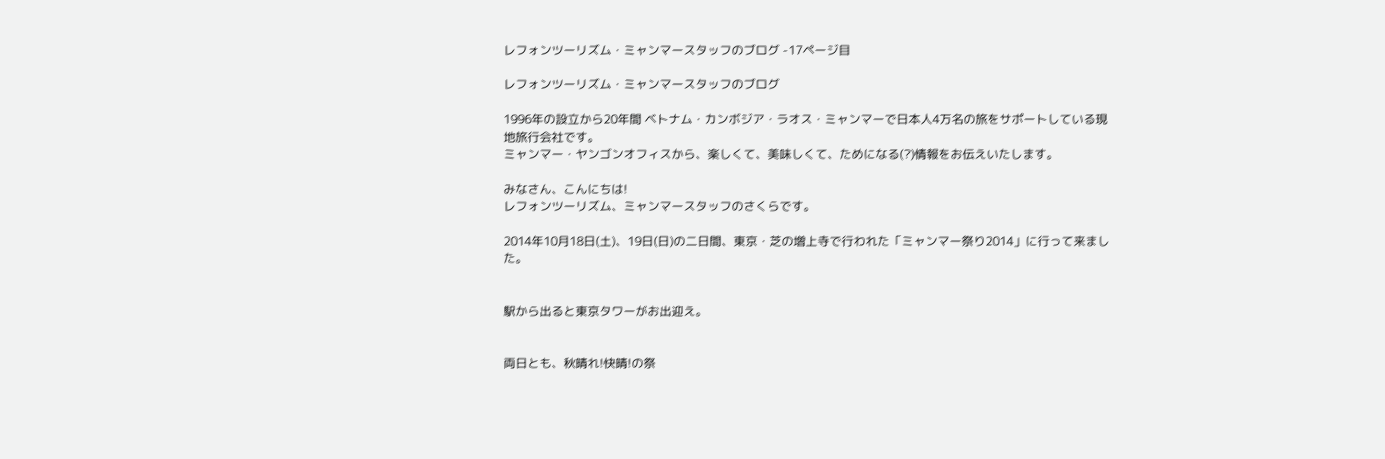レフォンツーリズム・ミャンマースタッフのブログ -17ページ目

レフォンツーリズム・ミャンマースタッフのブログ

1996年の設立から20年間 ベトナム・カンボジア・ラオス・ミャンマーで日本人4万名の旅をサポートしている現地旅行会社です。
ミャンマー・ヤンゴンオフィスから、楽しくて、美味しくて、ためになる(?)情報をお伝えいたします。

みなさん、こんにちは!
レフォンツーリズム、ミャンマースタッフのさくらです。

2014年10月18日(土)、19日(日)の二日間、東京・芝の増上寺で行われた「ミャンマー祭り2014」に行って来ました。


駅から出ると東京タワーがお出迎え。


両日とも、秋晴れ!快晴!の祭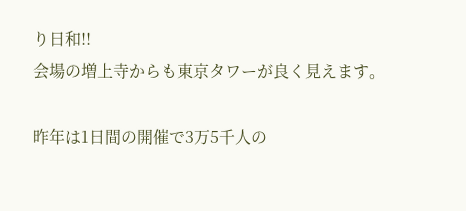り日和!!
会場の増上寺からも東京タワーが良く見えます。

昨年は1日間の開催で3万5千人の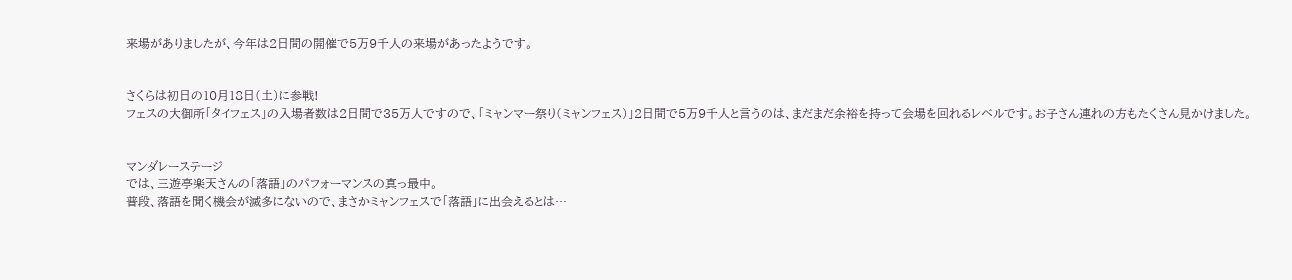来場がありましたが、今年は2日間の開催で5万9千人の来場があったようです。


さくらは初日の10月18日(土)に参戦!
フェスの大御所「タイフェス」の入場者数は2日間で35万人ですので、「ミャンマー祭り(ミャンフェス)」2日間で5万9千人と言うのは、まだまだ余裕を持って会場を回れるレベルです。お子さん連れの方もたくさん見かけました。


マンダレーステージ
では、三遊亭楽天さんの「落語」のパフォーマンスの真っ最中。
普段、落語を聞く機会が滅多にないので、まさかミャンフェスで「落語」に出会えるとは…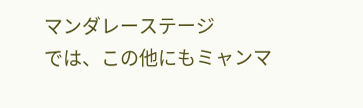マンダレーステージ
では、この他にもミャンマ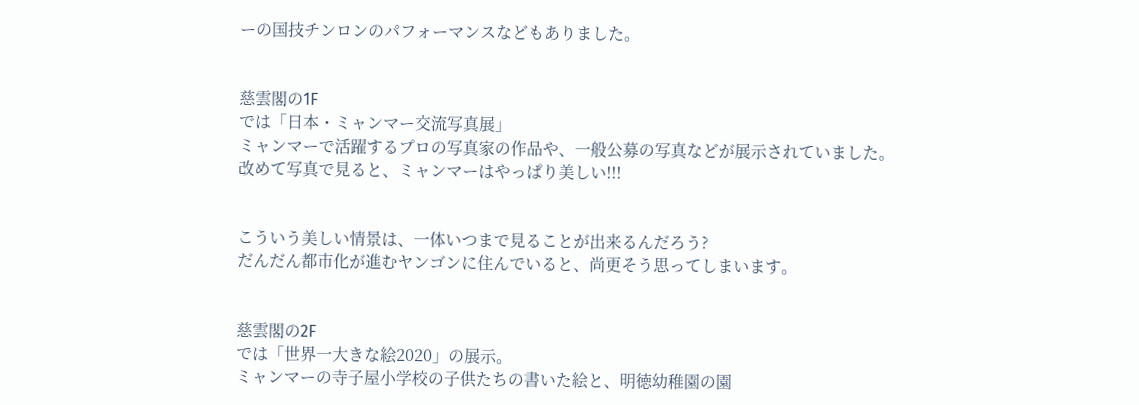ーの国技チンロンのパフォーマンスなどもありました。


慈雲閣の1F
では「日本・ミャンマー交流写真展」
ミャンマーで活躍するプロの写真家の作品や、一般公募の写真などが展示されていました。
改めて写真で見ると、ミャンマーはやっぱり美しい!!!


こういう美しい情景は、一体いつまで見ることが出来るんだろう?
だんだん都市化が進むヤンゴンに住んでいると、尚更そう思ってしまいます。


慈雲閣の2F
では「世界一大きな絵2020」の展示。
ミャンマーの寺子屋小学校の子供たちの書いた絵と、明徳幼稚園の園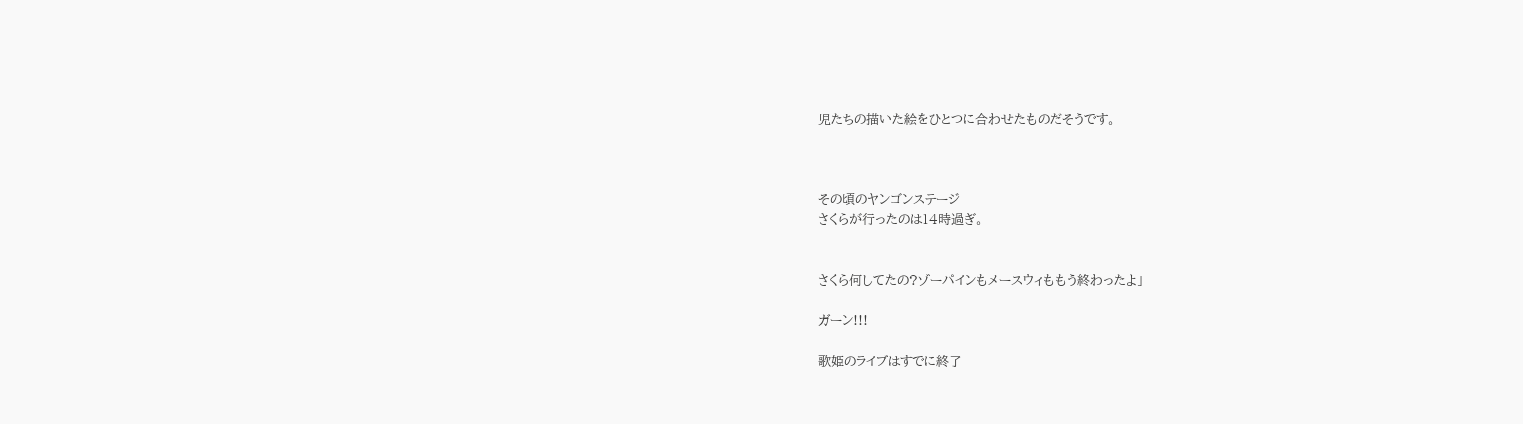児たちの描いた絵をひとつに合わせたものだそうです。



その頃のヤンゴンステージ
さくらが行ったのは14時過ぎ。


さくら何してたの?ゾーパインもメースウィももう終わったよ」

ガーン!!!

歌姫のライブはすでに終了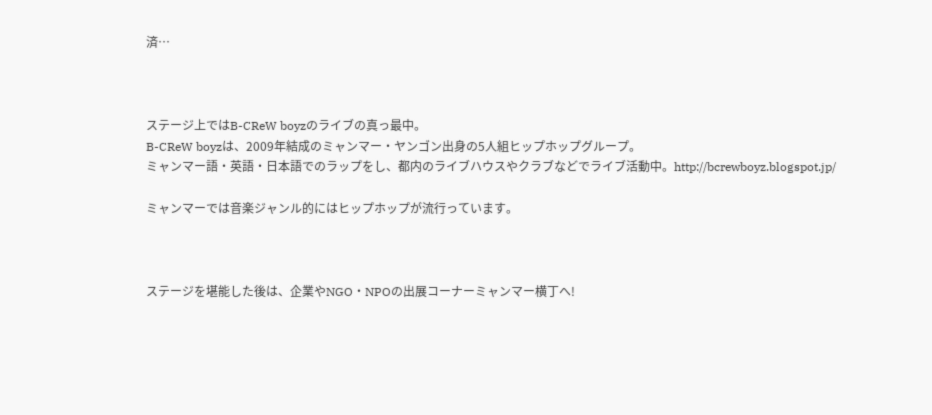済…



ステージ上ではB-CReW boyzのライブの真っ最中。
B-CReW boyzは、2009年結成のミャンマー・ヤンゴン出身の5人組ヒップホップグループ。
ミャンマー語・英語・日本語でのラップをし、都内のライブハウスやクラブなどでライブ活動中。http://bcrewboyz.blogspot.jp/

ミャンマーでは音楽ジャンル的にはヒップホップが流行っています。



ステージを堪能した後は、企業やNGO・NPOの出展コーナーミャンマー横丁へ!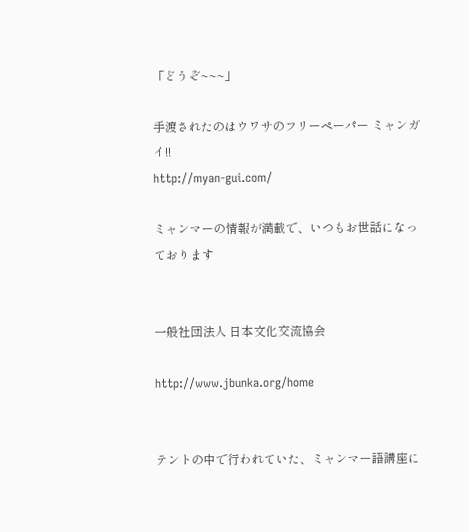「どうぞ~~~」

手渡されたのはウワサのフリーペーパー ミャンガイ!!
http://myan-gui.com/

ミャンマーの情報が満載で、いつもお世話になっております


一般社団法人 日本文化交流協会

http://www.jbunka.org/home


テントの中で行われていた、ミャンマー語講座に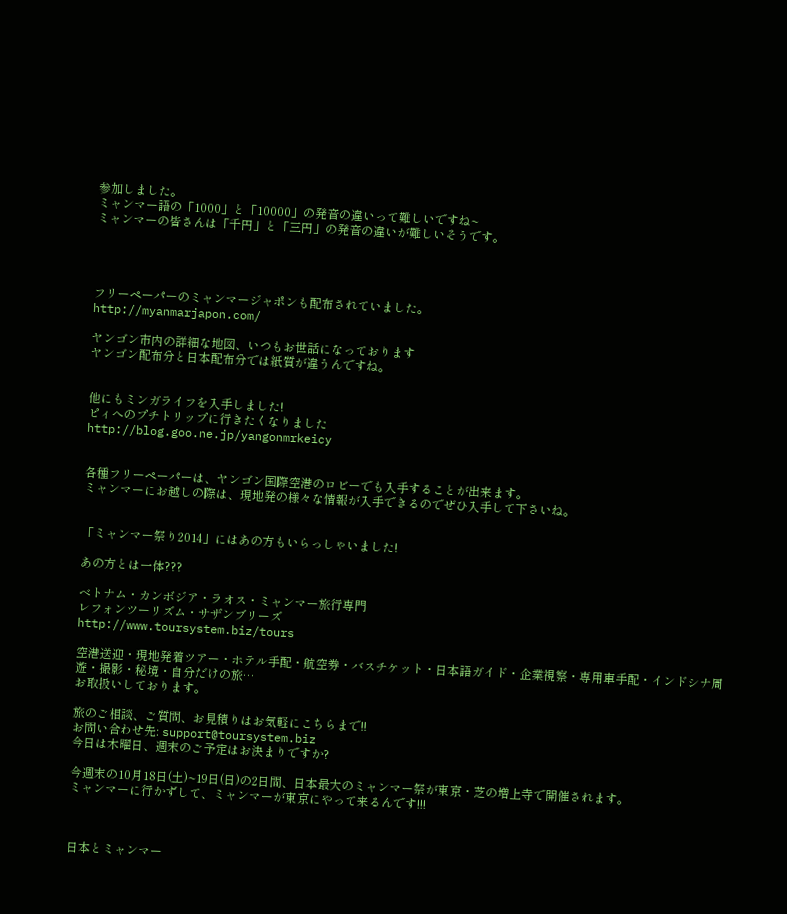参加しました。
ミャンマー語の「1000」と「10000」の発音の違いって難しいですね~
ミャンマーの皆さんは「千円」と「三円」の発音の違いが難しいそうです。




フリーペーパーのミャンマージャポンも配布されていました。
http://myanmarjapon.com/

ヤンゴン市内の詳細な地図、いつもお世話になっております
ヤンゴン配布分と日本配布分では紙質が違うんですね。


他にもミンガライフを入手しました!
ピィへのプチトリップに行きたくなりました
http://blog.goo.ne.jp/yangonmrkeicy


各種フリーペーパーは、ヤンゴン国際空港のロビーでも入手することが出来ます。
ミャンマーにお越しの際は、現地発の様々な情報が入手できるのでぜひ入手して下さいね。


「ミャンマー祭り2014」にはあの方もいらっしゃいました!

あの方とは一体???

ベトナム・カンボジア・ラオス・ミャンマー旅行専門
レフォンツーリズム・サザンブリーズ
http://www.toursystem.biz/tours

空港送迎・現地発着ツアー・ホテル手配・航空券・バスチケット・日本語ガイド・企業視察・専用車手配・インドシナ周遊・撮影・秘境・自分だけの旅…
お取扱いしております。

旅のご相談、ご質問、お見積りはお気軽にこちらまで!!
お問い合わせ先: support@toursystem.biz
今日は木曜日、週末のご予定はお決まりですか?

今週末の10月18日(土)~19日(日)の2日間、日本最大のミャンマー祭が東京・芝の増上寺で開催されます。
ミャンマーに行かずして、ミャンマーが東京にやって来るんです!!!



日本とミャンマー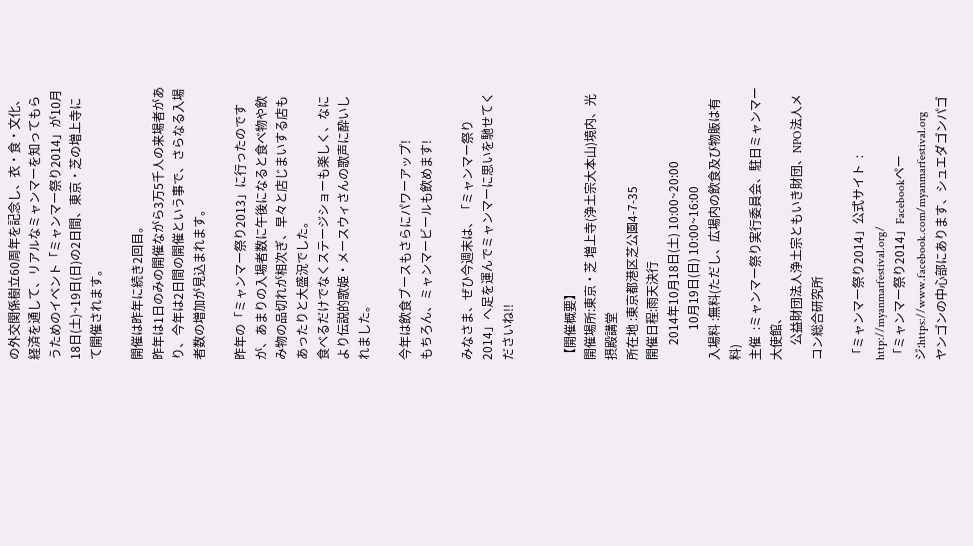の外交関係樹立60周年を記念し、衣・食・文化、経済を通して、リアルなミャンマーを知ってもらうためのイベント「ミャンマー祭り2014」が10月18日(土)~19日(日)の2日間、東京・芝の増上寺にて開催されます。

開催は昨年に続き2回目。
昨年は1日のみの開催ながら3万5千人の来場者があり、今年は2日間の開催という事で、さらなる入場者数の増加が見込まれます。

昨年の「ミャンマー祭り2013」に行ったのですが、あまりの入場者数に午後になると食べ物や飲み物の品切れが相次ぎ、早々と店じまいする店もあったりと大盛況でした。
食べるだけでなくステージショーも楽しく、なにより伝説的歌姫・メースウィさんの歌声に酔いしれました。

今年は飲食ブースもさらにパワーアップ!
もちろん、ミャンマービールも飲めます!

みなさま、ぜひ今週末は、「ミャンマー祭り2014」へ足を運んでミャンマーに思いを馳せてくださいね!!


【開催概要】
開催場所:東京・芝 増上寺(浄土宗大本山)境内、光摂殿講堂
所在地 :東京都港区芝公園4-7-35
開催日程:雨天決行
     2014年10月18日(土) 10:00~20:00
          10月19日(日) 10:00~16:00
入場料 :無料(ただし、広場内の飲食及び物販は有料)
主催  :ミャンマー祭り実行委員会、駐日ミャンマー大使館、
     公益財団法人浄土宗ともいき財団、NPO法人メコン総合研究所

「ミャンマー祭り2014」公式サイト  : http://myanmarfestival.org/
「ミャンマー祭り2014」Facebookページ:https://www.facebook.com/myanmarfestival.org
ヤンゴンの中心部にあります、シュエダゴンパゴ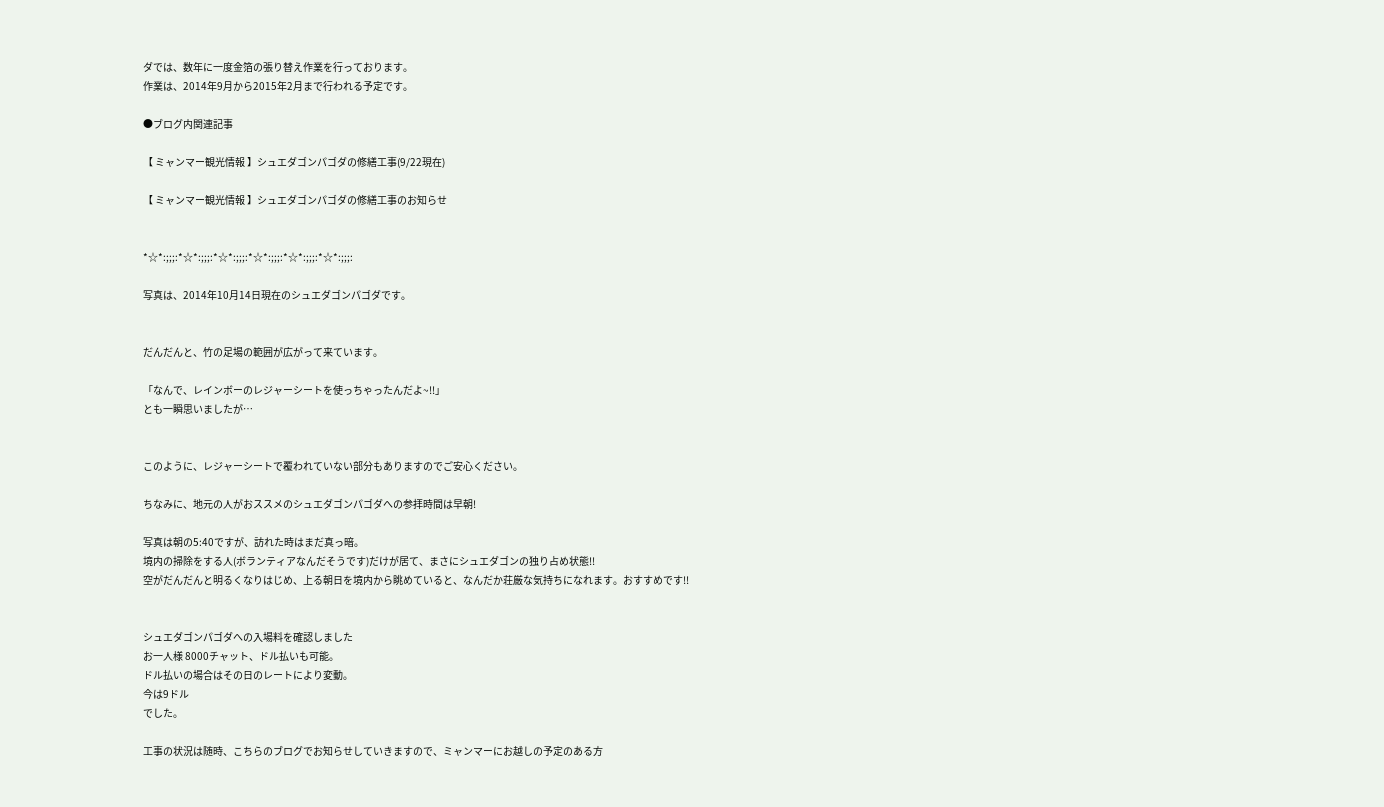ダでは、数年に一度金箔の張り替え作業を行っております。
作業は、2014年9月から2015年2月まで行われる予定です。

●ブログ内関連記事

【 ミャンマー観光情報 】シュエダゴンパゴダの修繕工事(9/22現在)

【 ミャンマー観光情報 】シュエダゴンパゴダの修繕工事のお知らせ


*☆*:;;;:*☆*:;;;:*☆*:;;;:*☆*:;;;:*☆*:;;;:*☆*:;;;:

写真は、2014年10月14日現在のシュエダゴンパゴダです。


だんだんと、竹の足場の範囲が広がって来ています。

「なんで、レインボーのレジャーシートを使っちゃったんだよ~!!」
とも一瞬思いましたが…


このように、レジャーシートで覆われていない部分もありますのでご安心ください。

ちなみに、地元の人がおススメのシュエダゴンパゴダへの参拝時間は早朝!

写真は朝の5:40ですが、訪れた時はまだ真っ暗。
境内の掃除をする人(ボランティアなんだそうです)だけが居て、まさにシュエダゴンの独り占め状態!!
空がだんだんと明るくなりはじめ、上る朝日を境内から眺めていると、なんだか荘厳な気持ちになれます。おすすめです!!


シュエダゴンパゴダへの入場料を確認しました
お一人様 8000チャット、ドル払いも可能。
ドル払いの場合はその日のレートにより変動。
今は9ドル
でした。

工事の状況は随時、こちらのブログでお知らせしていきますので、ミャンマーにお越しの予定のある方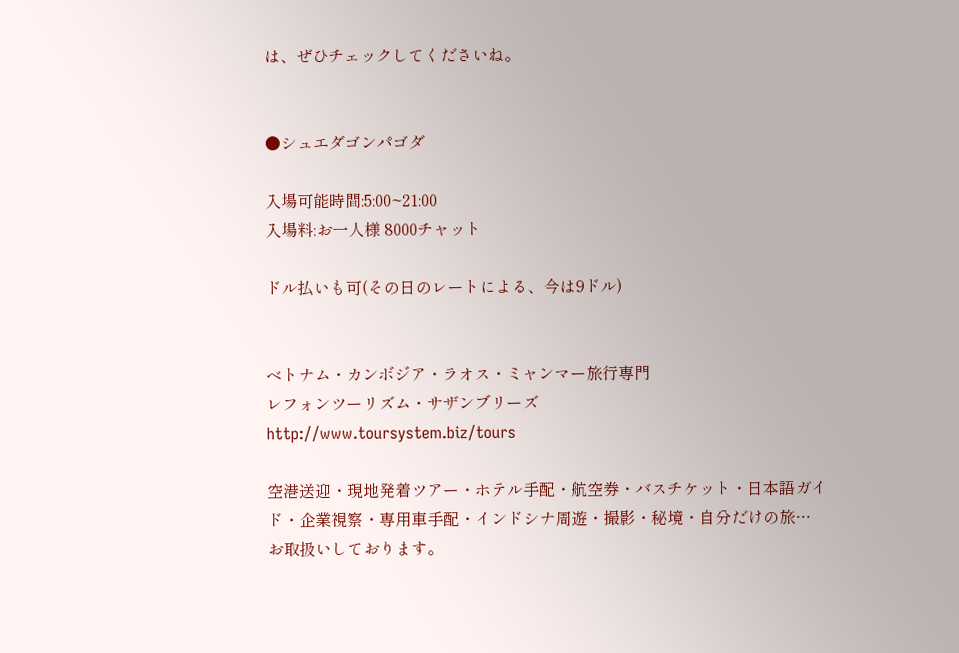は、ぜひチェックしてくださいね。


●シュエダゴンパゴダ

入場可能時間:5:00~21:00
入場料:お一人様 8000チャット

ドル払いも可(その日のレートによる、今は9ドル)


ベトナム・カンボジア・ラオス・ミャンマー旅行専門
レフォンツーリズム・サザンブリーズ
http://www.toursystem.biz/tours

空港送迎・現地発着ツアー・ホテル手配・航空券・バスチケット・日本語ガイド・企業視察・専用車手配・インドシナ周遊・撮影・秘境・自分だけの旅…
お取扱いしております。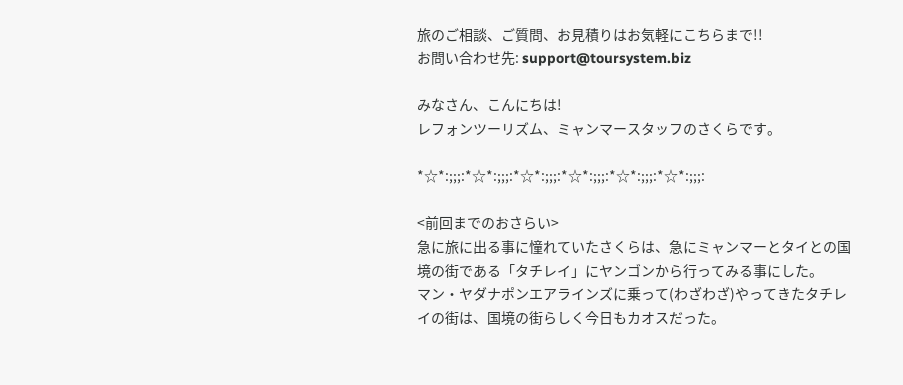旅のご相談、ご質問、お見積りはお気軽にこちらまで!!
お問い合わせ先: support@toursystem.biz

みなさん、こんにちは!
レフォンツーリズム、ミャンマースタッフのさくらです。

*☆*:;;;:*☆*:;;;:*☆*:;;;:*☆*:;;;:*☆*:;;;:*☆*:;;;:

<前回までのおさらい>
急に旅に出る事に憧れていたさくらは、急にミャンマーとタイとの国境の街である「タチレイ」にヤンゴンから行ってみる事にした。
マン・ヤダナポンエアラインズに乗って(わざわざ)やってきたタチレイの街は、国境の街らしく今日もカオスだった。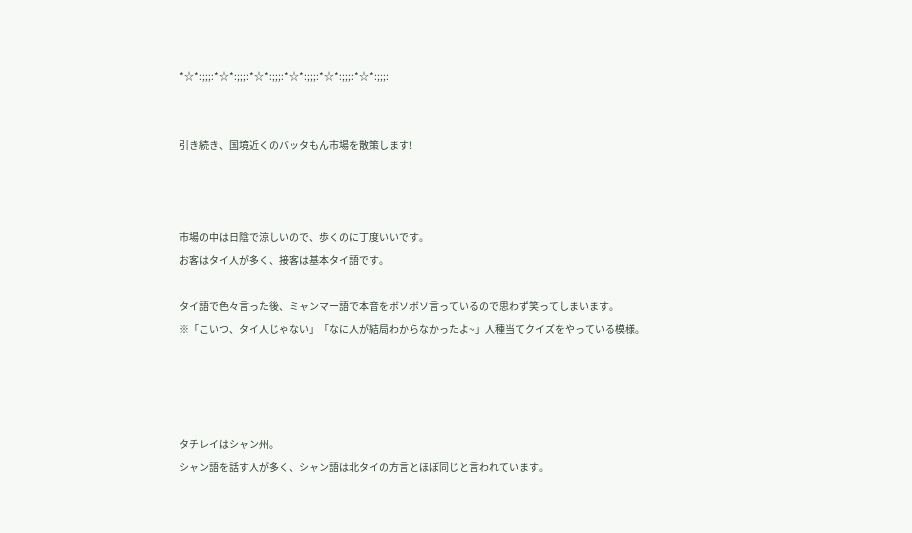*☆*:;;;:*☆*:;;;:*☆*:;;;:*☆*:;;;:*☆*:;;;:*☆*:;;;:


引き続き、国境近くのバッタもん市場を散策します!



市場の中は日陰で涼しいので、歩くのに丁度いいです。
お客はタイ人が多く、接客は基本タイ語です。

タイ語で色々言った後、ミャンマー語で本音をボソボソ言っているので思わず笑ってしまいます。
※「こいつ、タイ人じゃない」「なに人が結局わからなかったよ~」人種当てクイズをやっている模様。




タチレイはシャン州。
シャン語を話す人が多く、シャン語は北タイの方言とほぼ同じと言われています。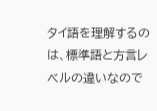タイ語を理解するのは、標準語と方言レベルの違いなので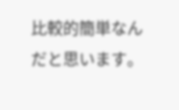比較的簡単なんだと思います。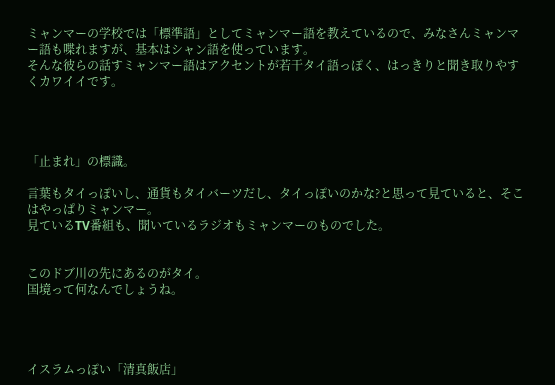ミャンマーの学校では「標準語」としてミャンマー語を教えているので、みなさんミャンマー語も喋れますが、基本はシャン語を使っています。
そんな彼らの話すミャンマー語はアクセントが若干タイ語っぽく、はっきりと聞き取りやすくカワイイです。




「止まれ」の標識。

言葉もタイっぽいし、通貨もタイバーツだし、タイっぽいのかな?と思って見ていると、そこはやっぱりミャンマー。
見ているTV番組も、聞いているラジオもミャンマーのものでした。


このドブ川の先にあるのがタイ。
国境って何なんでしょうね。




イスラムっぽい「清真飯店」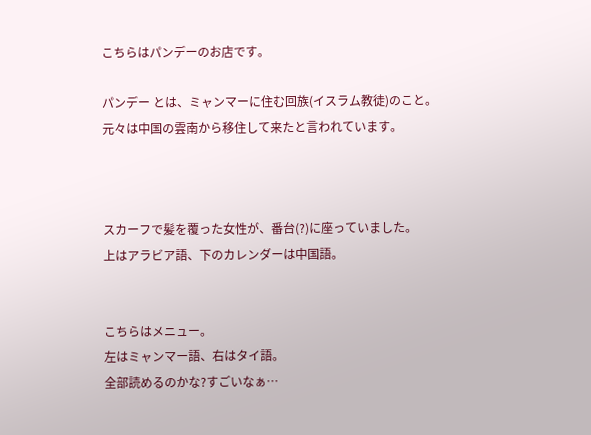こちらはパンデーのお店です。

パンデー とは、ミャンマーに住む回族(イスラム教徒)のこと。
元々は中国の雲南から移住して来たと言われています。



スカーフで髪を覆った女性が、番台(?)に座っていました。
上はアラビア語、下のカレンダーは中国語。


こちらはメニュー。
左はミャンマー語、右はタイ語。
全部読めるのかな?すごいなぁ…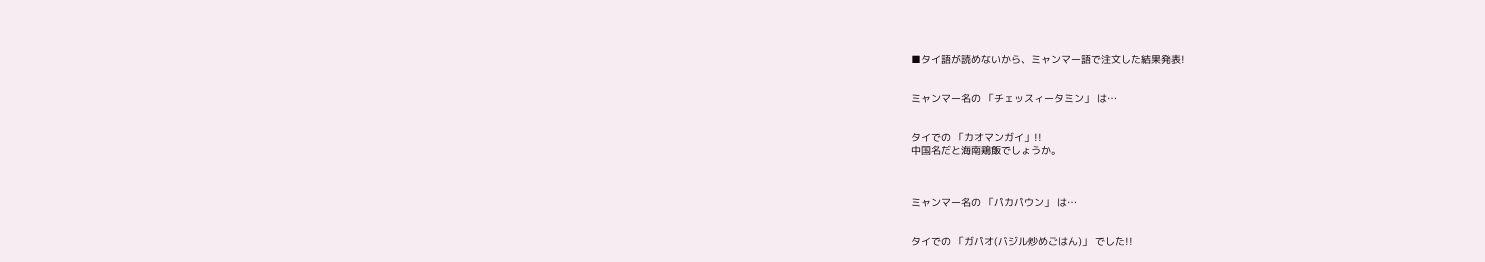■タイ語が読めないから、ミャンマー語で注文した結果発表!


ミャンマー名の 「チェッスィータミン」 は…


タイでの 「カオマンガイ」!!
中国名だと海南鶏飯でしょうか。



ミャンマー名の 「パカパウン」 は…


タイでの 「ガパオ(バジル炒めごはん)」 でした!!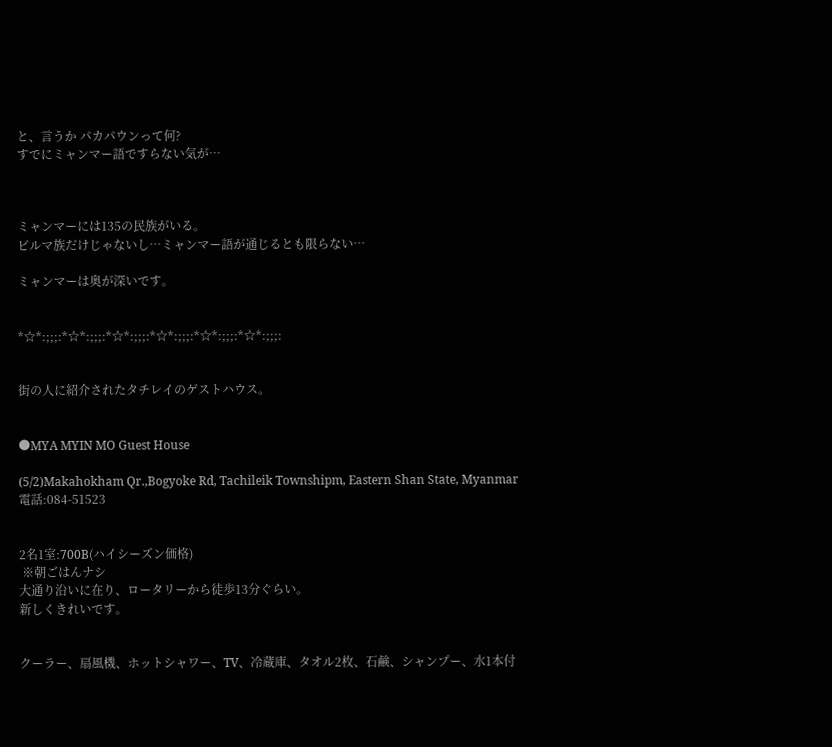と、言うか パカパウンって何?
すでにミャンマー語ですらない気が…



ミャンマーには135の民族がいる。
ビルマ族だけじゃないし…ミャンマー語が通じるとも限らない…

ミャンマーは奥が深いです。


*☆*:;;;:*☆*:;;;:*☆*:;;;:*☆*:;;;:*☆*:;;;:*☆*:;;;:


街の人に紹介されたタチレイのゲストハウス。


●MYA MYIN MO Guest House

(5/2)Makahokham Qr.,Bogyoke Rd, Tachileik Townshipm, Eastern Shan State, Myanmar
電話:084-51523


2名1室:700B(ハイシーズン価格)
 ※朝ごはんナシ
大通り沿いに在り、ロータリーから徒歩13分ぐらい。
新しくきれいです。


クーラー、扇風機、ホットシャワー、TV、冷蔵庫、タオル2枚、石鹸、シャンプー、水1本付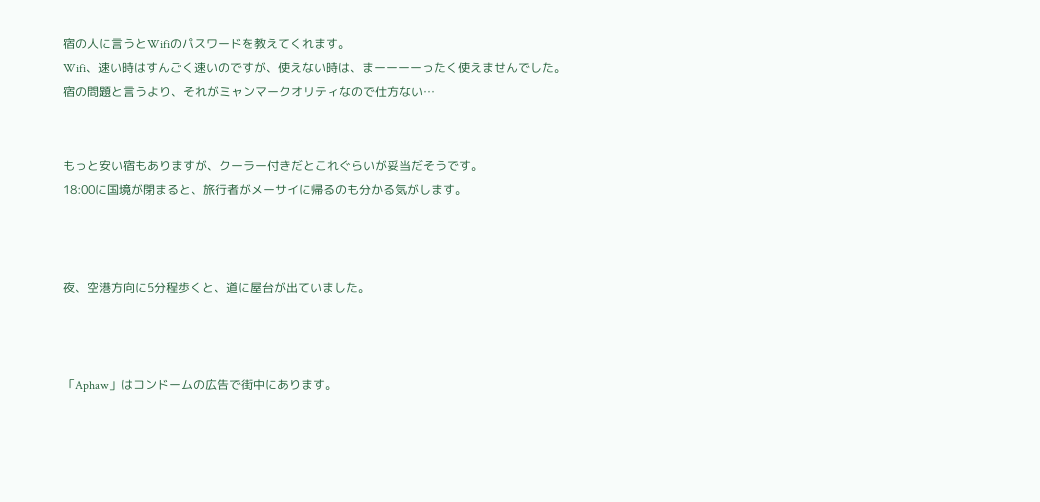宿の人に言うとWifiのパスワードを教えてくれます。
Wifi、速い時はすんごく速いのですが、使えない時は、まーーーーったく使えませんでした。
宿の問題と言うより、それがミャンマークオリティなので仕方ない…


もっと安い宿もありますが、クーラー付きだとこれぐらいが妥当だそうです。
18:00に国境が閉まると、旅行者がメーサイに帰るのも分かる気がします。



夜、空港方向に5分程歩くと、道に屋台が出ていました。



「Aphaw」はコンドームの広告で街中にあります。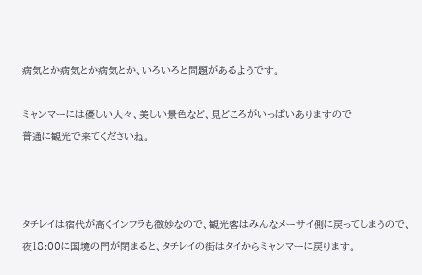病気とか病気とか病気とか、いろいろと問題があるようです。

ミャンマーには優しい人々、美しい景色など、見どころがいっぱいありますので
普通に観光で来てくださいね。



タチレイは宿代が高くインフラも微妙なので、観光客はみんなメーサイ側に戻ってしまうので、夜18:00に国境の門が閉まると、タチレイの街はタイからミャンマーに戻ります。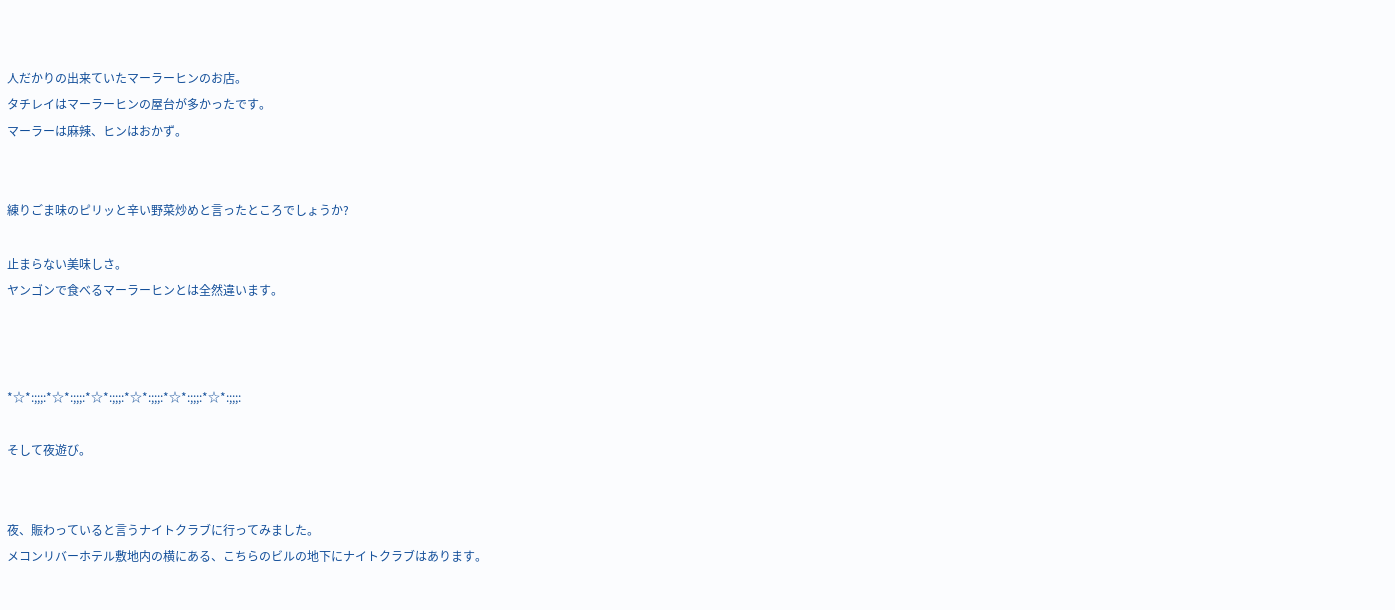人だかりの出来ていたマーラーヒンのお店。
タチレイはマーラーヒンの屋台が多かったです。
マーラーは麻辣、ヒンはおかず。


練りごま味のピリッと辛い野菜炒めと言ったところでしょうか?

止まらない美味しさ。
ヤンゴンで食べるマーラーヒンとは全然違います。



*☆*:;;;:*☆*:;;;:*☆*:;;;:*☆*:;;;:*☆*:;;;:*☆*:;;;:

そして夜遊び。


夜、賑わっていると言うナイトクラブに行ってみました。
メコンリバーホテル敷地内の横にある、こちらのビルの地下にナイトクラブはあります。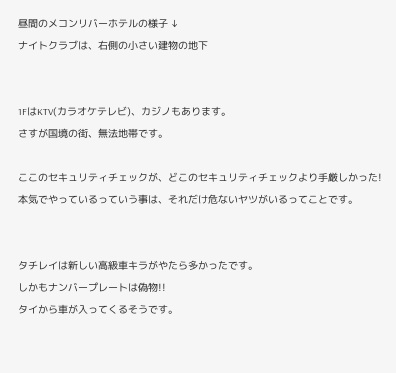昼間のメコンリバーホテルの様子 ↓
ナイトクラブは、右側の小さい建物の地下


1FはKTV(カラオケテレビ)、カジノもあります。
さすが国境の街、無法地帯です。

ここのセキュリティチェックが、どこのセキュリティチェックより手厳しかった!
本気でやっているっていう事は、それだけ危ないヤツがいるってことです。


タチレイは新しい高級車キラがやたら多かったです。
しかもナンバープレートは偽物!!
タイから車が入ってくるそうです。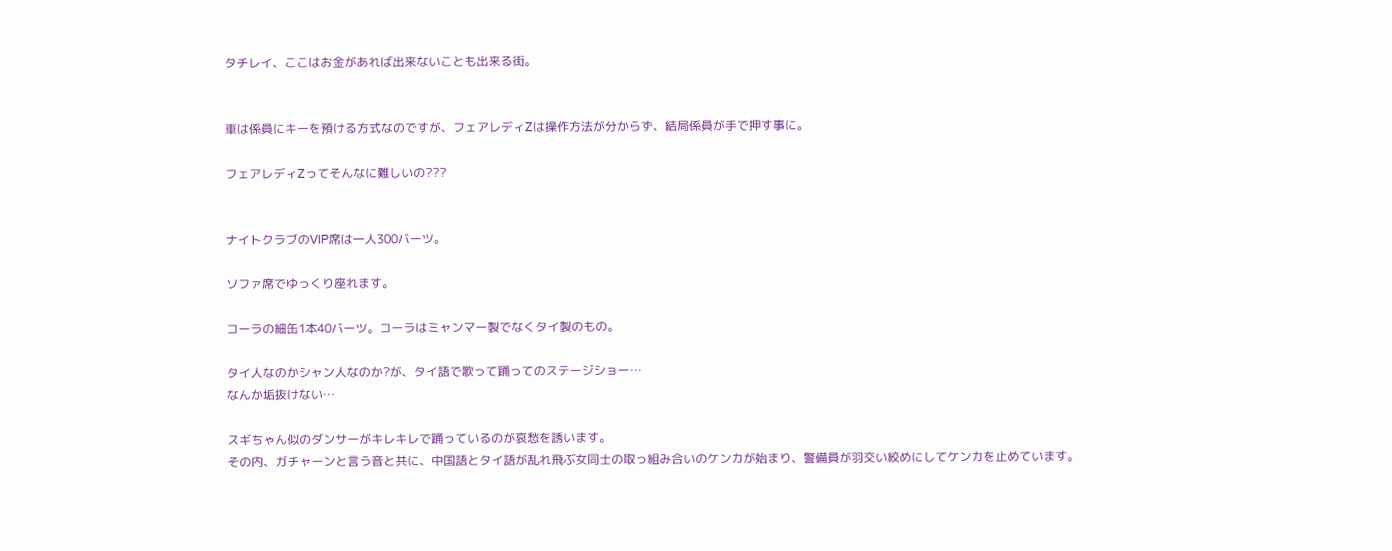タチレイ、ここはお金があれば出来ないことも出来る街。


車は係員にキーを預ける方式なのですが、フェアレディZは操作方法が分からず、結局係員が手で押す事に。

フェアレディZってそんなに難しいの???


ナイトクラブのVIP席は一人300バーツ。

ソファ席でゆっくり座れます。

コーラの細缶1本40バーツ。コーラはミャンマー製でなくタイ製のもの。

タイ人なのかシャン人なのか?が、タイ語で歌って踊ってのステージショー…
なんか垢抜けない…

スギちゃん似のダンサーがキレキレで踊っているのが哀愁を誘います。
その内、ガチャーンと言う音と共に、中国語とタイ語が乱れ飛ぶ女同士の取っ組み合いのケンカが始まり、警備員が羽交い絞めにしてケンカを止めています。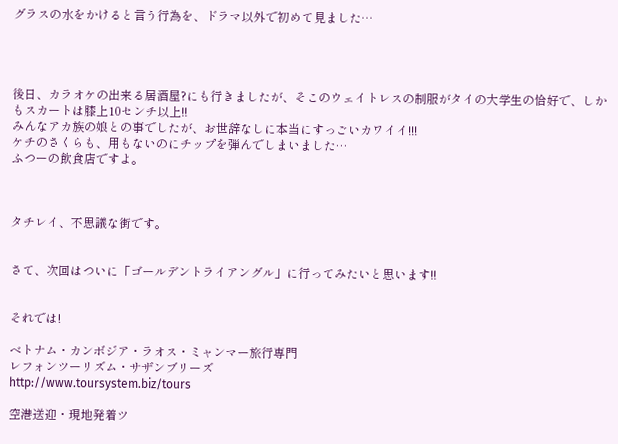グラスの水をかけると言う行為を、ドラマ以外で初めて見ました…




後日、カラオケの出来る居酒屋?にも行きましたが、そこのウェイトレスの制服がタイの大学生の恰好で、しかもスカートは膝上10センチ以上!!
みんなアカ族の娘との事でしたが、お世辞なしに本当にすっごいカワイイ!!!
ケチのさくらも、用もないのにチップを弾んでしまいました…
ふつーの飲食店ですよ。



タチレイ、不思議な街です。


さて、次回はついに「ゴールデントライアングル」に行ってみたいと思います!!


それでは!

ベトナム・カンボジア・ラオス・ミャンマー旅行専門
レフォンツーリズム・サザンブリーズ
http://www.toursystem.biz/tours

空港送迎・現地発着ツ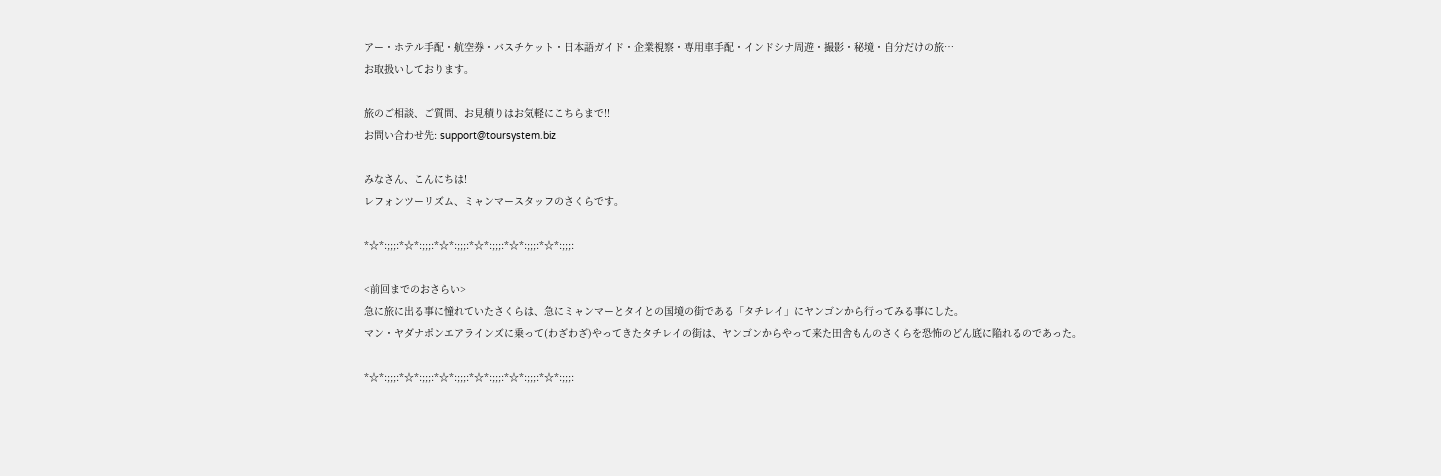アー・ホテル手配・航空券・バスチケット・日本語ガイド・企業視察・専用車手配・インドシナ周遊・撮影・秘境・自分だけの旅…
お取扱いしております。

旅のご相談、ご質問、お見積りはお気軽にこちらまで!!
お問い合わせ先: support@toursystem.biz

みなさん、こんにちは!
レフォンツーリズム、ミャンマースタッフのさくらです。

*☆*:;;;:*☆*:;;;:*☆*:;;;:*☆*:;;;:*☆*:;;;:*☆*:;;;:

<前回までのおさらい>
急に旅に出る事に憧れていたさくらは、急にミャンマーとタイとの国境の街である「タチレイ」にヤンゴンから行ってみる事にした。
マン・ヤダナポンエアラインズに乗って(わざわざ)やってきたタチレイの街は、ヤンゴンからやって来た田舎もんのさくらを恐怖のどん底に陥れるのであった。

*☆*:;;;:*☆*:;;;:*☆*:;;;:*☆*:;;;:*☆*:;;;:*☆*:;;;: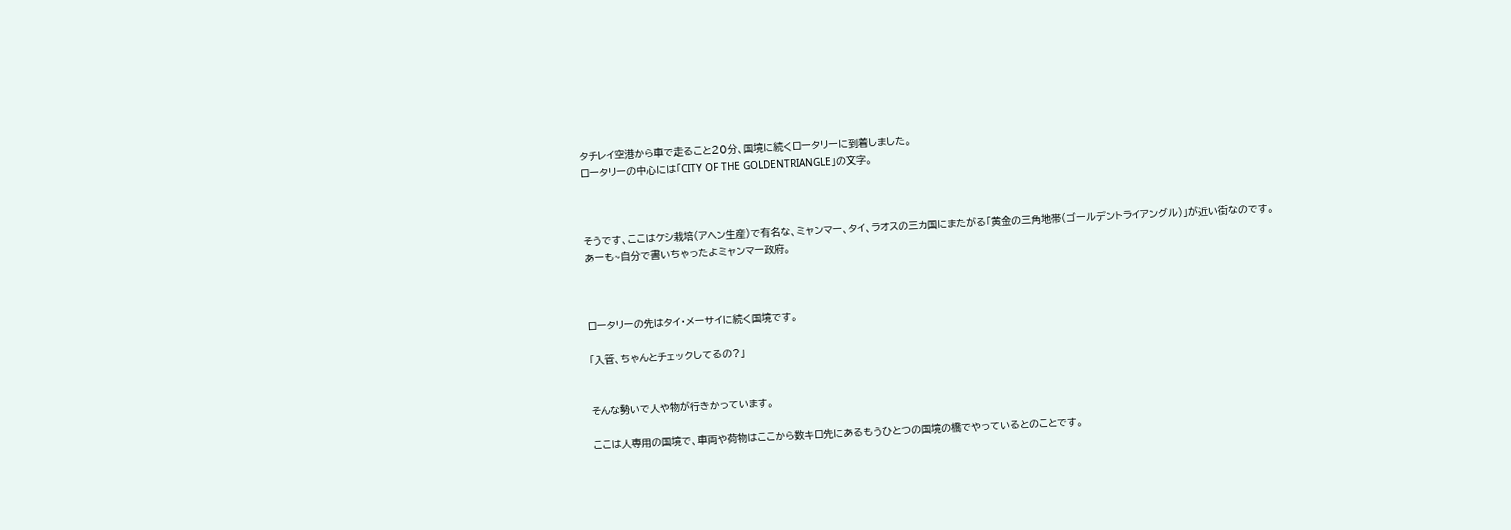タチレイ空港から車で走ること20分、国境に続くロータリーに到着しました。
ロータリーの中心には「CITY OF THE GOLDENTRIANGLE」の文字。



そうです、ここはケシ栽培(アヘン生産)で有名な、ミャンマー、タイ、ラオスの三カ国にまたがる「黄金の三角地帯(ゴールデントライアングル)」が近い街なのです。
あーも~自分で書いちゃったよミャンマー政府。



ロータリーの先はタイ・メーサイに続く国境です。

「入管、ちゃんとチェックしてるの?」


そんな勢いで人や物が行きかっています。

ここは人専用の国境で、車両や荷物はここから数キロ先にあるもうひとつの国境の橋でやっているとのことです。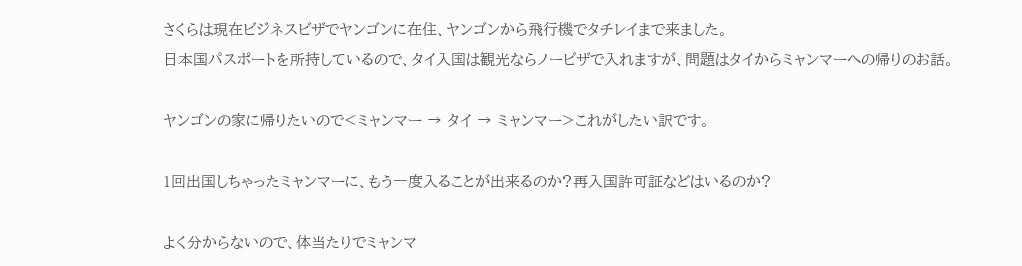さくらは現在ビジネスビザでヤンゴンに在住、ヤンゴンから飛行機でタチレイまで来ました。
日本国パスポートを所持しているので、タイ入国は観光ならノービザで入れますが、問題はタイからミャンマーへの帰りのお話。

ヤンゴンの家に帰りたいので<ミャンマー → タイ → ミャンマー>これがしたい訳です。

1回出国しちゃったミャンマーに、もう一度入ることが出来るのか?再入国許可証などはいるのか?

よく分からないので、体当たりでミャンマ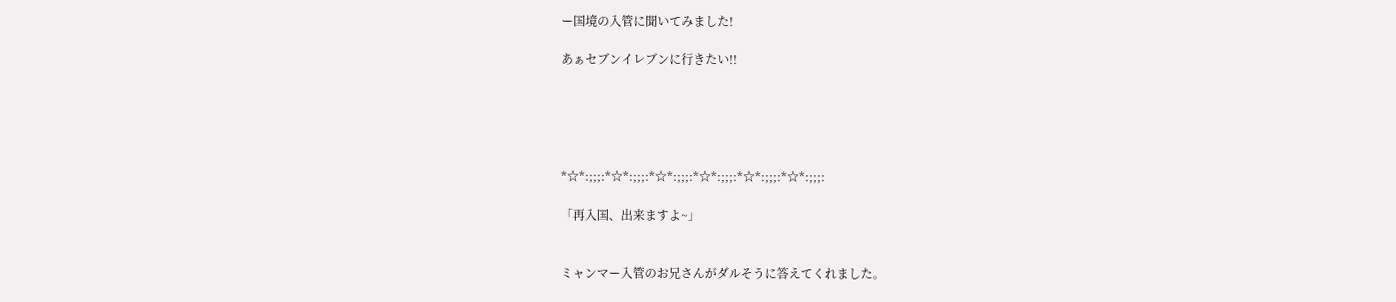ー国境の入管に聞いてみました!

あぁセブンイレブンに行きたい!!





*☆*:;;;:*☆*:;;;:*☆*:;;;:*☆*:;;;:*☆*:;;;:*☆*:;;;:

「再入国、出来ますよ~」


ミャンマー入管のお兄さんがダルそうに答えてくれました。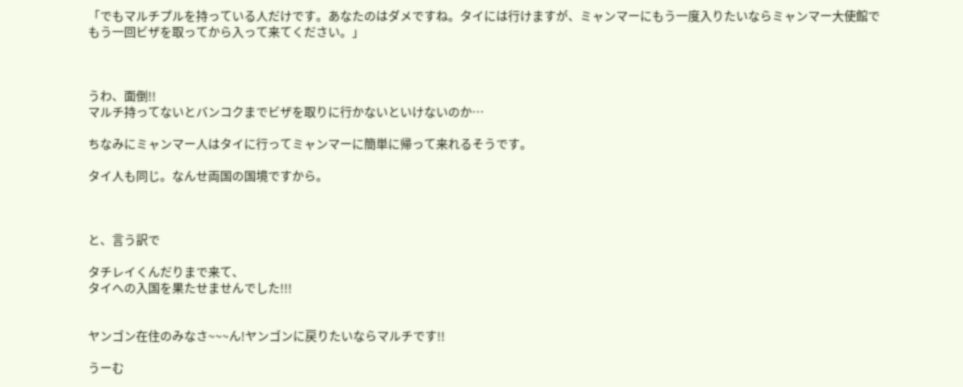「でもマルチプルを持っている人だけです。あなたのはダメですね。タイには行けますが、ミャンマーにもう一度入りたいならミャンマー大使館でもう一回ビザを取ってから入って来てください。」



うわ、面倒!!
マルチ持ってないとバンコクまでビザを取りに行かないといけないのか…

ちなみにミャンマー人はタイに行ってミャンマーに簡単に帰って来れるそうです。

タイ人も同じ。なんせ両国の国境ですから。



と、言う訳で

タチレイくんだりまで来て、
タイへの入国を果たせませんでした!!!


ヤンゴン在住のみなさ~~~ん!ヤンゴンに戻りたいならマルチです!!

うーむ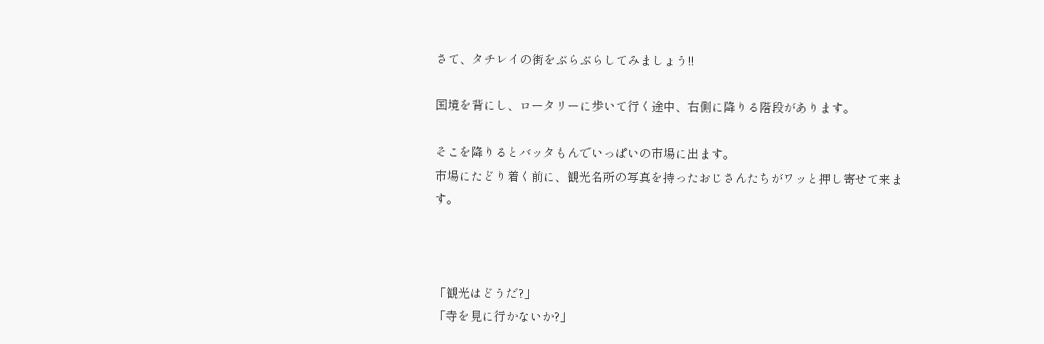さて、タチレイの街をぶらぶらしてみましょう!!

国境を背にし、ロータリーに歩いて行く途中、右側に降りる階段があります。

そこを降りるとバッタもんでいっぱいの市場に出ます。
市場にたどり着く前に、観光名所の写真を持ったおじさんたちがワッと押し寄せて来ます。



「観光はどうだ?」
「寺を見に行かないか?」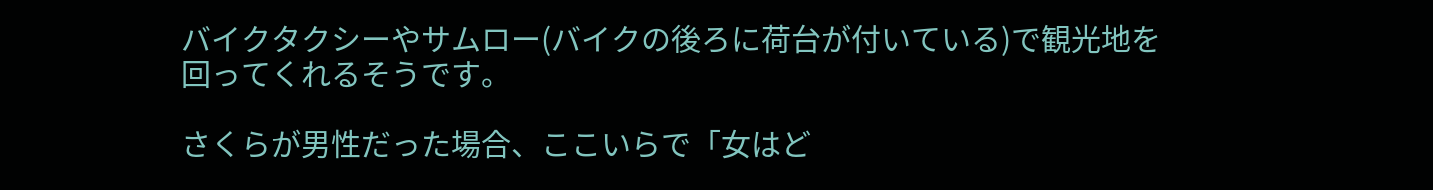バイクタクシーやサムロー(バイクの後ろに荷台が付いている)で観光地を回ってくれるそうです。

さくらが男性だった場合、ここいらで「女はど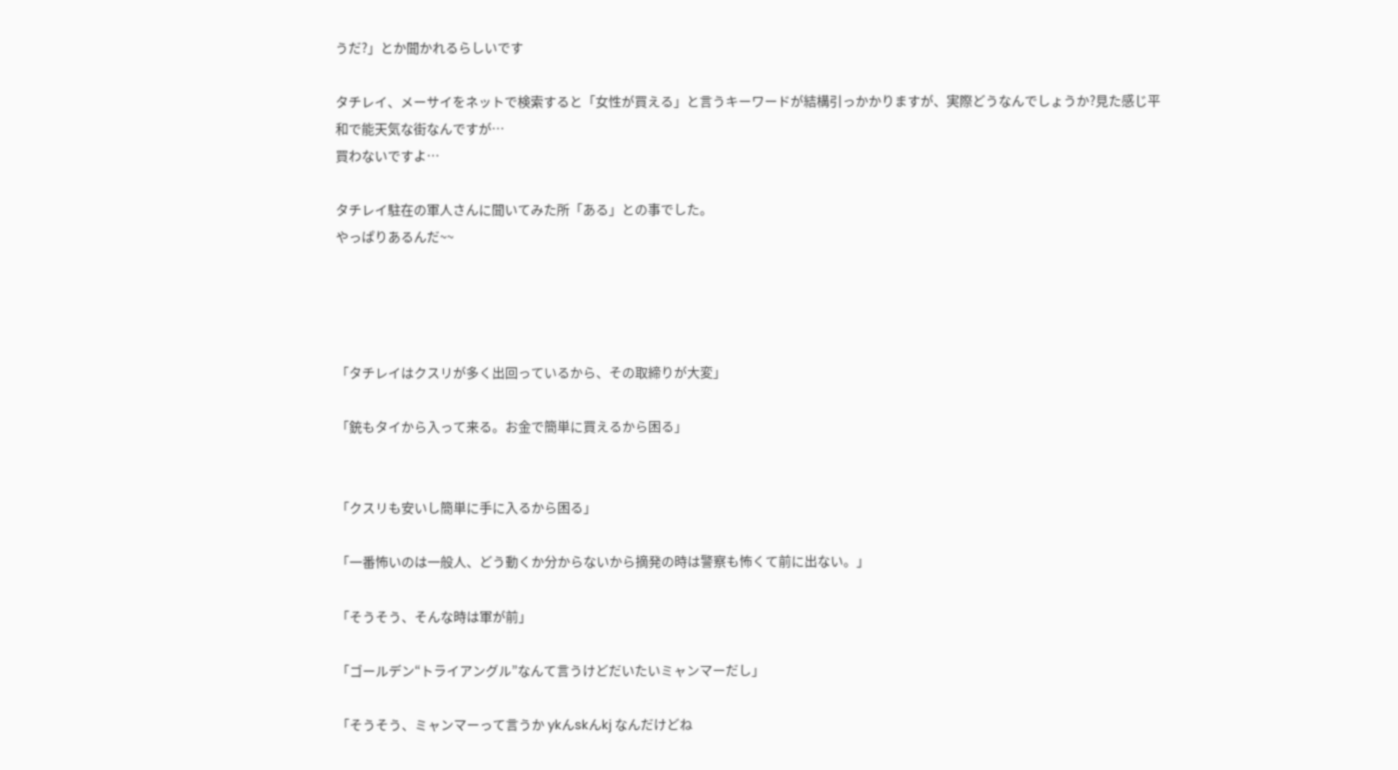うだ?」とか聞かれるらしいです

タチレイ、メーサイをネットで検索すると「女性が買える」と言うキーワードが結構引っかかりますが、実際どうなんでしょうか?見た感じ平和で能天気な街なんですが…
買わないですよ…

タチレイ駐在の軍人さんに聞いてみた所「ある」との事でした。
やっぱりあるんだ~~




「タチレイはクスリが多く出回っているから、その取締りが大変」

「銃もタイから入って来る。お金で簡単に買えるから困る」


「クスリも安いし簡単に手に入るから困る」

「一番怖いのは一般人、どう動くか分からないから摘発の時は警察も怖くて前に出ない。」

「そうそう、そんな時は軍が前」

「ゴールデン“トライアングル”なんて言うけどだいたいミャンマーだし」

「そうそう、ミャンマーって言うか ykんskんkj なんだけどね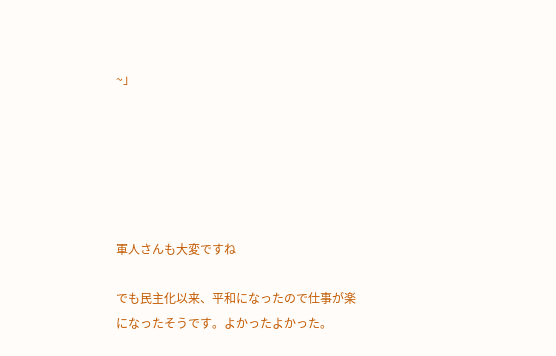~」






軍人さんも大変ですね

でも民主化以来、平和になったので仕事が楽になったそうです。よかったよかった。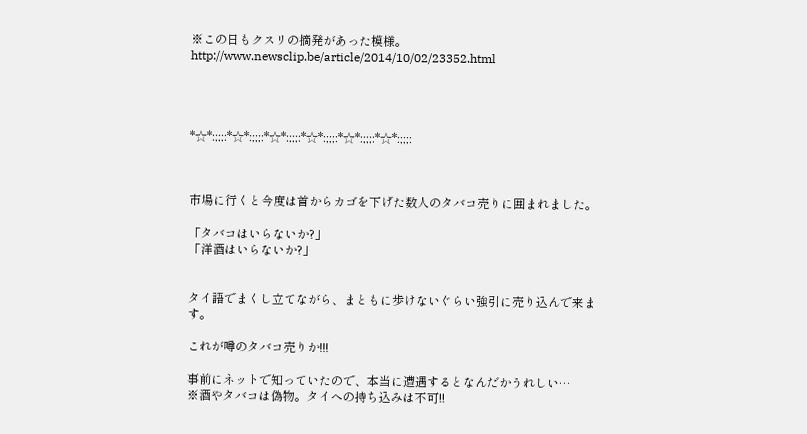※この日もクスリの摘発があった模様。
http://www.newsclip.be/article/2014/10/02/23352.html




*☆*:;;;:*☆*:;;;:*☆*:;;;:*☆*:;;;:*☆*:;;;:*☆*:;;;:



市場に行くと今度は首からカゴを下げた数人のタバコ売りに囲まれました。

「タバコはいらないか?」
「洋酒はいらないか?」


タイ語でまくし立てながら、まともに歩けないぐらい強引に売り込んで来ます。

これが噂のタバコ売りか!!!

事前にネットで知っていたので、本当に遭遇するとなんだかうれしい…
※酒やタバコは偽物。タイへの持ち込みは不可!!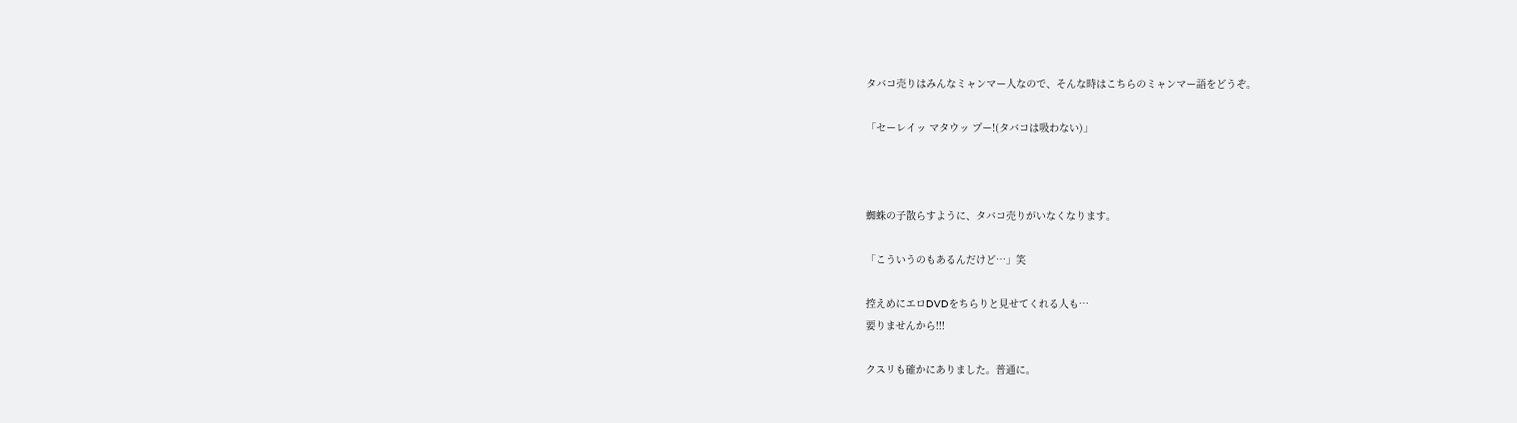タバコ売りはみんなミャンマー人なので、そんな時はこちらのミャンマー語をどうぞ。

「セーレイッ マタウッ プー!(タバコは吸わない)」



蜘蛛の子散らすように、タバコ売りがいなくなります。

「こういうのもあるんだけど…」笑

控えめにエロDVDをちらりと見せてくれる人も…
要りませんから!!!

クスリも確かにありました。普通に。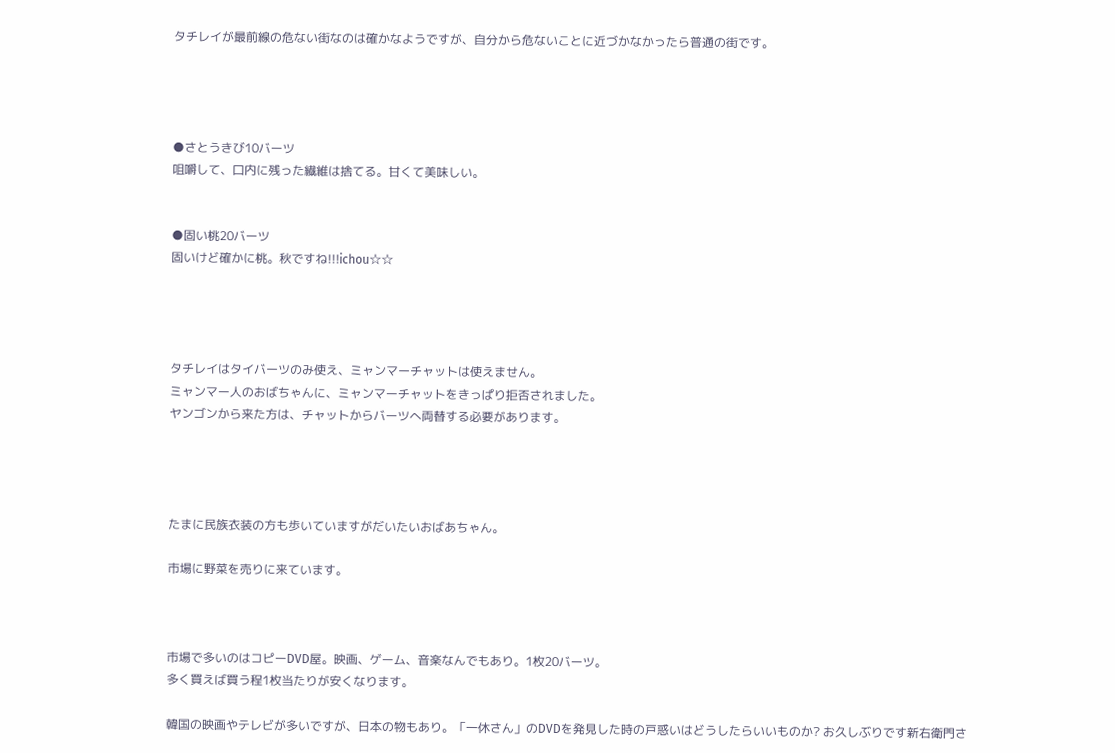タチレイが最前線の危ない街なのは確かなようですが、自分から危ないことに近づかなかったら普通の街です。




●さとうきび10バーツ
咀嚼して、口内に残った繊維は捨てる。甘くて美味しい。


●固い桃20バーツ
固いけど確かに桃。秋ですね!!!ichou☆☆




タチレイはタイバーツのみ使え、ミャンマーチャットは使えません。
ミャンマー人のおばちゃんに、ミャンマーチャットをきっぱり拒否されました。
ヤンゴンから来た方は、チャットからバーツへ両替する必要があります。




たまに民族衣装の方も歩いていますがだいたいおばあちゃん。

市場に野菜を売りに来ています。



市場で多いのはコピーDVD屋。映画、ゲーム、音楽なんでもあり。1枚20バーツ。
多く買えば買う程1枚当たりが安くなります。

韓国の映画やテレビが多いですが、日本の物もあり。「一休さん」のDVDを発見した時の戸惑いはどうしたらいいものか? お久しぶりです新右衛門さ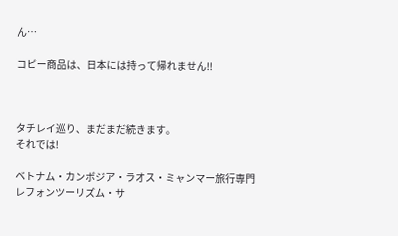ん…

コピー商品は、日本には持って帰れません!!



タチレイ巡り、まだまだ続きます。
それでは!

ベトナム・カンボジア・ラオス・ミャンマー旅行専門
レフォンツーリズム・サ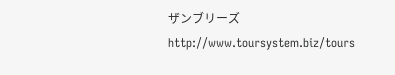ザンブリーズ
http://www.toursystem.biz/tours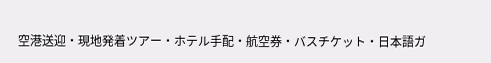空港送迎・現地発着ツアー・ホテル手配・航空券・バスチケット・日本語ガ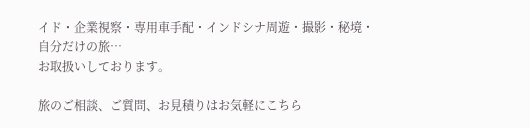イド・企業視察・専用車手配・インドシナ周遊・撮影・秘境・自分だけの旅…
お取扱いしております。

旅のご相談、ご質問、お見積りはお気軽にこちら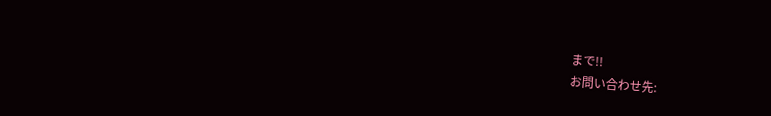まで!!
お問い合わせ先: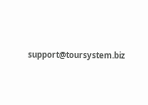support@toursystem.biz